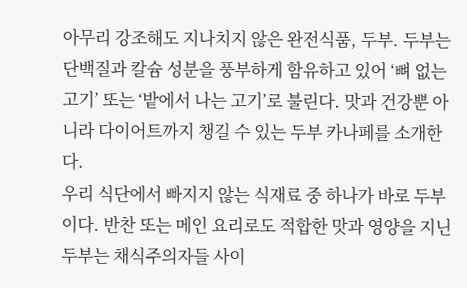아무리 강조해도 지나치지 않은 완전식품, 두부. 두부는 단백질과 칼슘 성분을 풍부하게 함유하고 있어 ‘뼈 없는 고기’ 또는 ‘밭에서 나는 고기’로 불린다. 맛과 건강뿐 아니라 다이어트까지 챙길 수 있는 두부 카나페를 소개한다.
우리 식단에서 빠지지 않는 식재료 중 하나가 바로 두부이다. 반찬 또는 메인 요리로도 적합한 맛과 영양을 지닌 두부는 채식주의자들 사이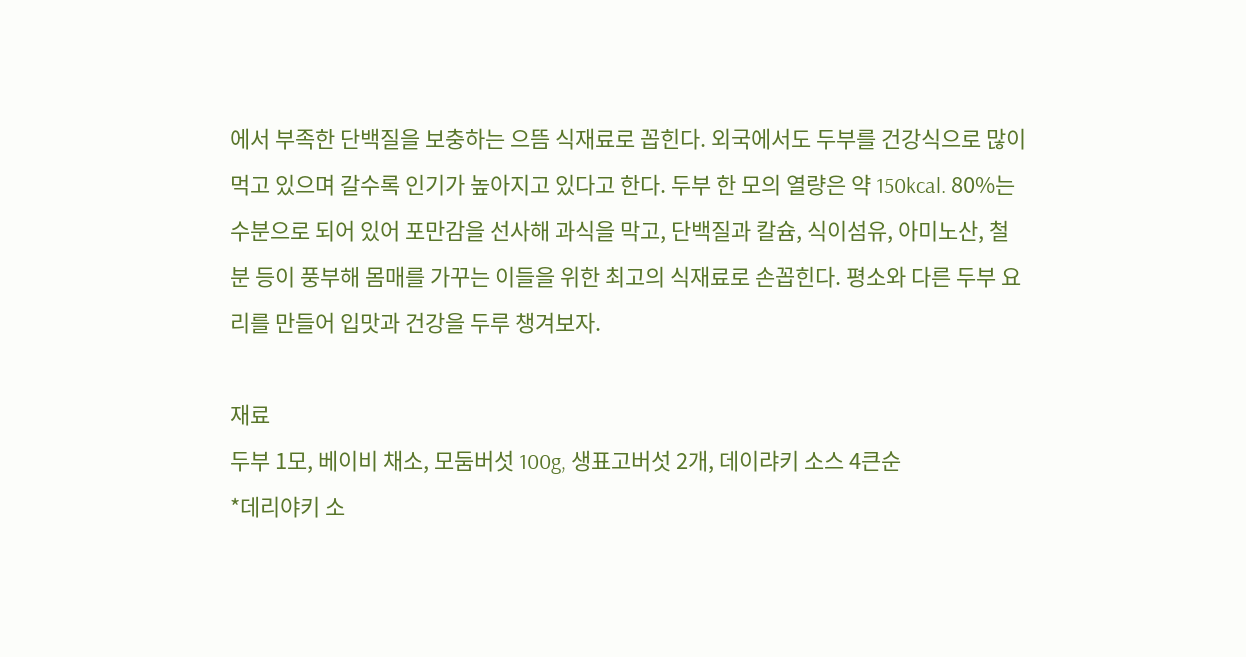에서 부족한 단백질을 보충하는 으뜸 식재료로 꼽힌다. 외국에서도 두부를 건강식으로 많이 먹고 있으며 갈수록 인기가 높아지고 있다고 한다. 두부 한 모의 열량은 약 150kcal. 80%는 수분으로 되어 있어 포만감을 선사해 과식을 막고, 단백질과 칼슘, 식이섬유, 아미노산, 철분 등이 풍부해 몸매를 가꾸는 이들을 위한 최고의 식재료로 손꼽힌다. 평소와 다른 두부 요리를 만들어 입맛과 건강을 두루 챙겨보자.

재료
두부 1모, 베이비 채소, 모둠버섯 100g, 생표고버섯 2개, 데이랴키 소스 4큰순
*데리야키 소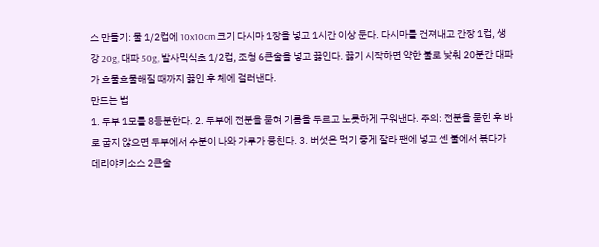스 만들기: 물 1/2컵에 10x10cm 크기 다시마 1장을 넣고 1시간 이상 둔다. 다시마를 건져내고 간장 1컵, 생강 20g, 대파 50g, 발사믹식초 1/2컵, 조청 6큰술을 넣고 끓인다. 끓기 시작하면 약한 불로 낮춰 20분간 대파가 흐물흐물해질 때까지 끓인 후 체에 걸러낸다.
만드는 법
1. 두부 1모를 8등분한다. 2. 두부에 전분을 묻혀 기름을 두르고 노릇하게 구워낸다. 주의: 전분을 묻힌 후 바로 굽지 않으면 두부에서 수분이 나와 가루가 뭉친다. 3. 버섯은 먹기 좋게 잘라 팬에 넣고 센 불에서 볶다가 데리야키소스 2큰술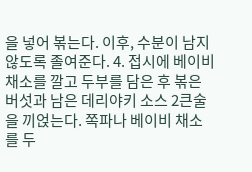을 넣어 볶는다. 이후, 수분이 남지 않도록 졸여준다. 4. 접시에 베이비 채소를 깔고 두부를 담은 후 볶은 버섯과 남은 데리야키 소스 2큰술을 끼얹는다. 쪽파나 베이비 채소를 두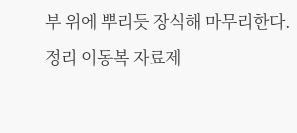부 위에 뿌리듯 장식해 마무리한다.
정리 이동복 자료제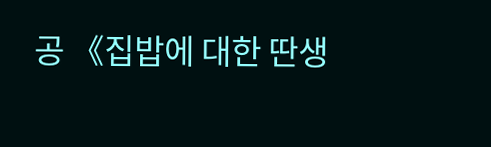공 《집밥에 대한 딴생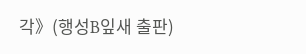각》(행성B잎새 출판)